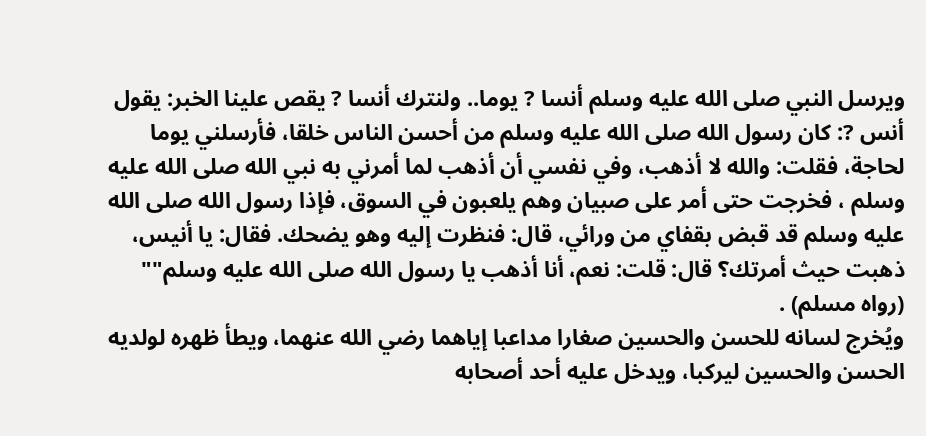ويرسل النبي صلى الله عليه وسلم أنسا ? يوما.. ولنترك أنسا ? يقص علينا الخبر: يقول أنس ?: كان رسول الله صلى الله عليه وسلم من أحسن الناس خلقا، فأرسلني يوما لحاجة، فقلت: والله لا أذهب، وفي نفسي أن أذهب لما أمرني به نبي الله صلى الله عليه وسلم ، فخرجت حتى أمر على صبيان وهم يلعبون في السوق، فإذا رسول الله صلى الله عليه وسلم قد قبض بقفاي من ورائي، قال: فنظرت إليه وهو يضحك. فقال: يا أنيس، ذهبت حيث أمرتك؟ قال: قلت: نعم، أنا أذهب يا رسول الله صلى الله عليه وسلم""
(رواه مسلم) .
ويُخرج لسانه للحسن والحسين صغارا مداعبا إياهما رضي الله عنهما، ويطأ ظهره لولديه الحسن والحسين ليركبا، ويدخل عليه أحد أصحابه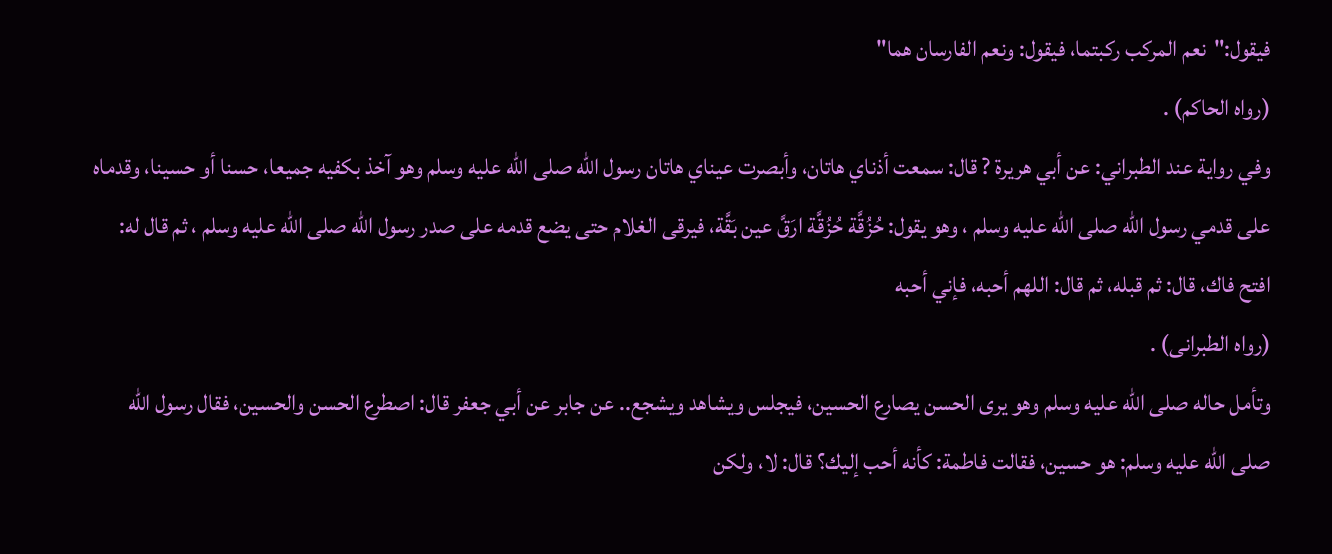فيقول:"نعم المركب ركبتما، فيقول: ونعم الفارسان هما"
(رواه الحاكم) .
وفي رواية عند الطبراني: عن أبي هريرة ? قال: سمعت أذناي هاتان، وأبصرت عيناي هاتان رسول الله صلى الله عليه وسلم وهو آخذ بكفيه جميعا، حسنا أو حسينا، وقدماه على قدمي رسول الله صلى الله عليه وسلم ، وهو يقول: حُزُقَّة حُزُقَّة ارَقَّ عين بَقَّة، فيرقى الغلام حتى يضع قدمه على صدر رسول الله صلى الله عليه وسلم ، ثم قال له: افتح فاك، قال: ثم قبله، ثم قال: اللهم أحبه، فإني أحبه
(رواه الطبرانى) .
وتأمل حاله صلى الله عليه وسلم وهو يرى الحسن يصارع الحسين، فيجلس ويشاهد ويشجع.. عن جابر عن أبي جعفر قال: اصطرع الحسن والحسين، فقال رسول الله صلى الله عليه وسلم: هو حسين، فقالت فاطمة: كأنه أحب إليك؟ قال: لا، ولكن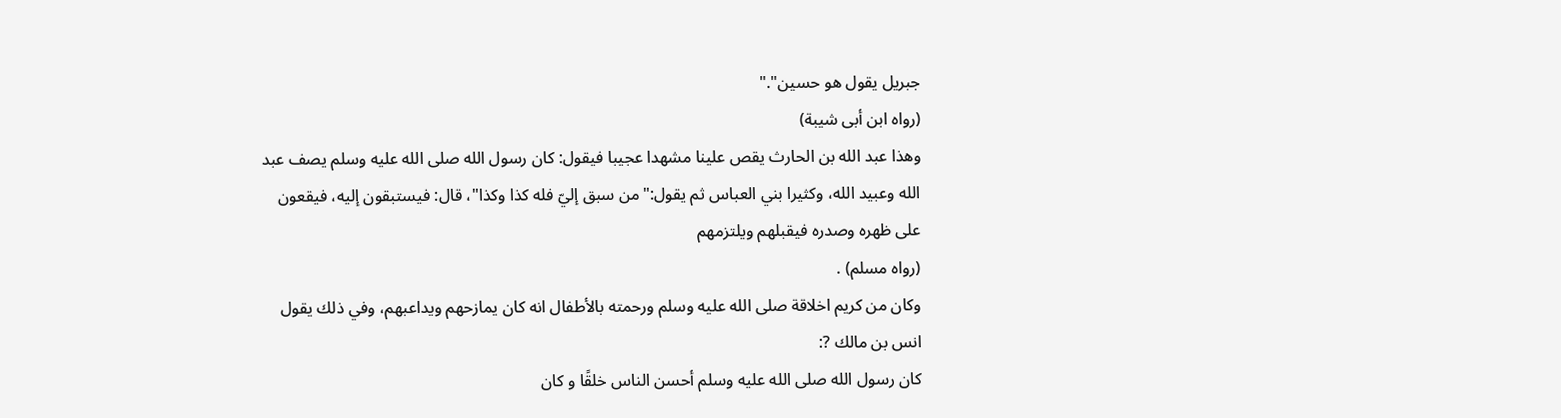جبريل يقول هو حسين"."
(رواه ابن أبى شيبة)
وهذا عبد الله بن الحارث يقص علينا مشهدا عجيبا فيقول: كان رسول الله صلى الله عليه وسلم يصف عبد الله وعبيد الله، وكثيرا بني العباس ثم يقول:"من سبق إليّ فله كذا وكذا"، قال: فيستبقون إليه، فيقعون على ظهره وصدره فيقبلهم ويلتزمهم
(رواه مسلم) .
وكان من كريم اخلاقة صلى الله عليه وسلم ورحمته بالأطفال انه كان يمازحهم ويداعبهم، وفي ذلك يقول انس بن مالك ?:
كان رسول الله صلى الله عليه وسلم أحسن الناس خلقًا و كان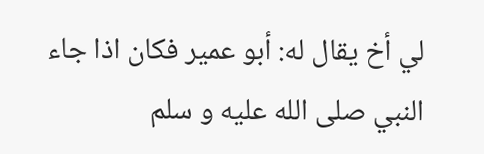لي أخ يقال له: أبو عمير فكان اذا جاء النبي صلى الله عليه و سلم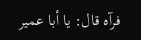فرآه قال: يا أبا عمير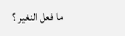ما فعل النغير ؟